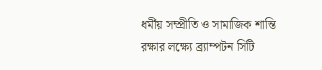ধর্মীয় সম্প্রীতি ও সামাজিক শান্তি রক্ষার লক্ষ্যে ব্র্যাম্পটন সিটি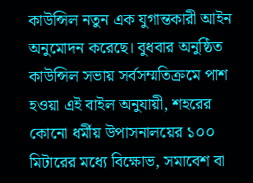কাউন্সিল নতুন এক যুগান্তকারী আইন অনুমোদন করেছে। বুধবার অনুষ্ঠিত কাউন্সিল সভায় সর্বসম্মতিক্রমে পাশ হওয়া এই বাইল অনুযায়ী, শহরের কোনো ধর্মীয় উপাসনালয়ের ১০০ মিটারের মধ্যে বিক্ষোভ, সমাবেশ বা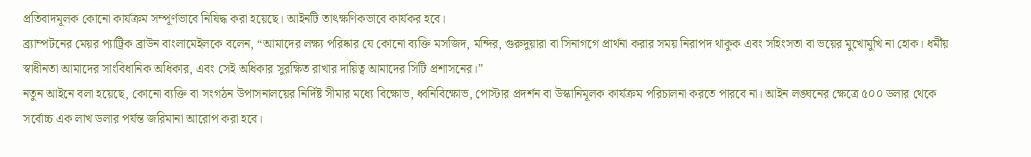প্রতিবাদমূলক কোনো কার্যক্রম সম্পূর্ণভাবে নিষিদ্ধ করা হয়েছে। আইনটি তাৎক্ষণিকভাবে কার্যকর হবে।
ব্র্যাম্পটনের মেয়র প্যাট্রিক ব্রাউন বাংলামেইলকে বলেন, “আমাদের লক্ষ্য পরিষ্কার যে কোনো ব্যক্তি মসজিদ, মন্দির, গুরুদুয়ারা বা সিনাগগে প্রার্থনা করার সময় নিরাপদ থাকুক এবং সহিংসতা বা ভয়ের মুখোমুখি না হোক। ধর্মীয় স্বাধীনতা আমাদের সাংবিধানিক অধিকার, এবং সেই অধিকার সুরক্ষিত রাখার দায়িত্ব আমাদের সিটি প্রশাসনের।”
নতুন আইনে বলা হয়েছে, কোনো ব্যক্তি বা সংগঠন উপাসনালয়ের নির্দিষ্ট সীমার মধ্যে বিক্ষোভ, ধ্বনিবিক্ষোভ, পোস্টার প্রদর্শন বা উস্কানিমূলক কার্যক্রম পরিচালনা করতে পারবে না। আইন লঙ্ঘনের ক্ষেত্রে ৫০০ ডলার থেকে সর্বোচ্চ এক লাখ ডলার পর্যন্ত জরিমানা আরোপ করা হবে।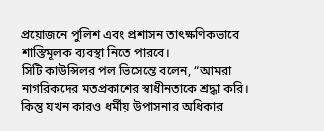প্রয়োজনে পুলিশ এবং প্রশাসন তাৎক্ষণিকভাবে শাস্তিমূলক ব্যবস্থা নিতে পারবে।
সিটি কাউন্সিলর পল ভিসেন্তে বলেন, “আমরা নাগরিকদের মতপ্রকাশের স্বাধীনতাকে শ্রদ্ধা করি। কিন্তু যখন কারও ধর্মীয় উপাসনার অধিকার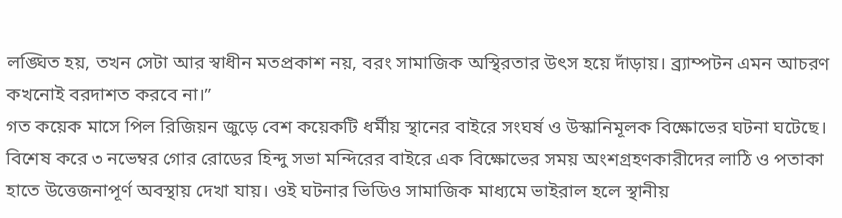লঙ্ঘিত হয়, তখন সেটা আর স্বাধীন মতপ্রকাশ নয়, বরং সামাজিক অস্থিরতার উৎস হয়ে দাঁড়ায়। ব্র্যাম্পটন এমন আচরণ কখনোই বরদাশত করবে না।”
গত কয়েক মাসে পিল রিজিয়ন জুড়ে বেশ কয়েকটি ধর্মীয় স্থানের বাইরে সংঘর্ষ ও উস্কানিমূলক বিক্ষোভের ঘটনা ঘটেছে। বিশেষ করে ৩ নভেম্বর গোর রোডের হিন্দু সভা মন্দিরের বাইরে এক বিক্ষোভের সময় অংশগ্রহণকারীদের লাঠি ও পতাকা হাতে উত্তেজনাপূর্ণ অবস্থায় দেখা যায়। ওই ঘটনার ভিডিও সামাজিক মাধ্যমে ভাইরাল হলে স্থানীয়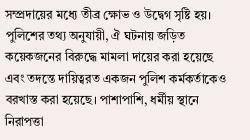সম্প্রদায়ের মধ্যে তীব্র ক্ষোভ ও উদ্বেগ সৃষ্টি হয়।
পুলিশের তথ্য অনুযায়ী, ঐ ঘটনায় জড়িত কয়েকজনের বিরুদ্ধে মামলা দায়ের করা হয়েছে এবং তদন্তে দায়িত্বরত একজন পুলিশ কর্মকর্তাকেও বরখাস্ত করা হয়েছে। পাশাপাশি, ধর্মীয় স্থানে নিরাপত্তা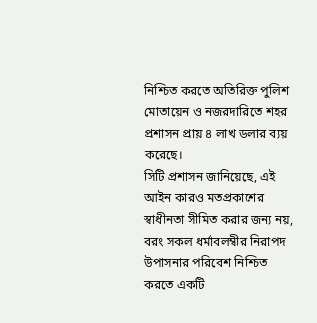নিশ্চিত করতে অতিরিক্ত পুলিশ মোতায়েন ও নজরদারিতে শহর প্রশাসন প্রায় ৪ লাখ ডলার ব্যয় করেছে।
সিটি প্রশাসন জানিয়েছে, এই আইন কারও মতপ্রকাশের স্বাধীনতা সীমিত করার জন্য নয়, বরং সকল ধর্মাবলম্বীর নিরাপদ উপাসনার পরিবেশ নিশ্চিত করতে একটি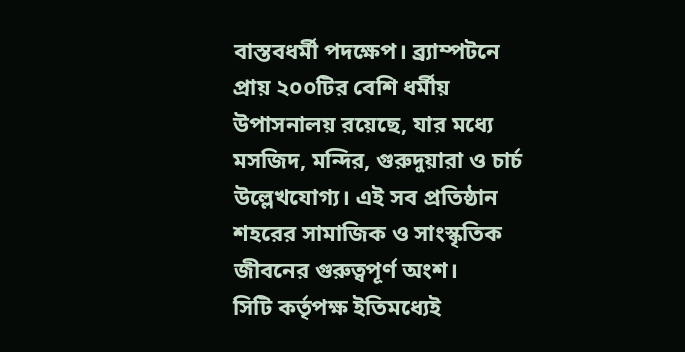বাস্তবধর্মী পদক্ষেপ। ব্র্যাম্পটনে প্রায় ২০০টির বেশি ধর্মীয় উপাসনালয় রয়েছে, যার মধ্যে মসজিদ, মন্দির, গুরুদুয়ারা ও চার্চ উল্লেখযোগ্য। এই সব প্রতিষ্ঠান শহরের সামাজিক ও সাংস্কৃতিক জীবনের গুরুত্বপূর্ণ অংশ।
সিটি কর্তৃপক্ষ ইতিমধ্যেই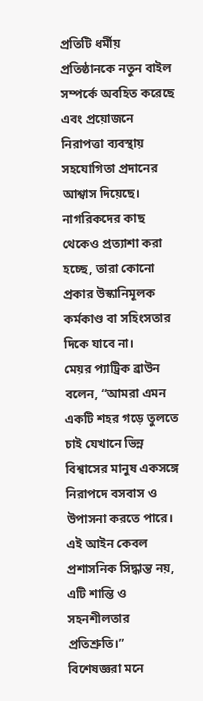প্রতিটি ধর্মীয় প্রতিষ্ঠানকে নতুন বাইল সম্পর্কে অবহিত করেছে এবং প্রয়োজনে নিরাপত্তা ব্যবস্থায় সহযোগিতা প্রদানের আশ্বাস দিয়েছে। নাগরিকদের কাছ থেকেও প্রত্যাশা করা হচ্ছে, তারা কোনো প্রকার উস্কানিমূলক কর্মকাণ্ড বা সহিংসতার দিকে যাবে না।
মেয়র প্যাট্রিক ব্রাউন বলেন, “আমরা এমন একটি শহর গড়ে তুলতে চাই যেখানে ভিন্ন বিশ্বাসের মানুষ একসঙ্গে নিরাপদে বসবাস ও উপাসনা করতে পারে। এই আইন কেবল প্রশাসনিক সিদ্ধান্ত নয়, এটি শান্তি ও সহনশীলতার প্রতিশ্রুতি।”
বিশেষজ্ঞরা মনে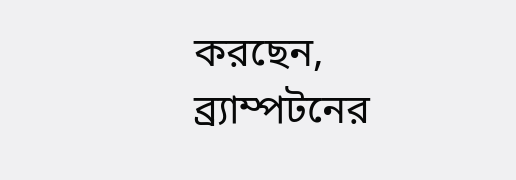করছেন, ব্র্যাম্পটনের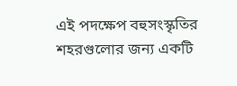এই পদক্ষেপ বহুসংস্কৃতির শহরগুলোর জন্য একটি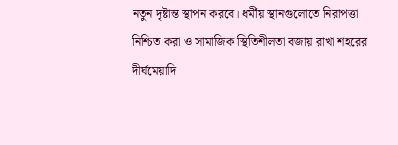নতুন দৃষ্টান্ত স্থাপন করবে। ধর্মীয় স্থানগুলোতে নিরাপত্তা নিশ্চিত করা ও সামাজিক স্থিতিশীলতা বজায় রাখা শহরের দীর্ঘমেয়াদি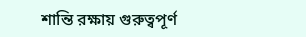শান্তি রক্ষায় গুরুত্বপূর্ণ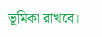ভূমিকা রাখবে।